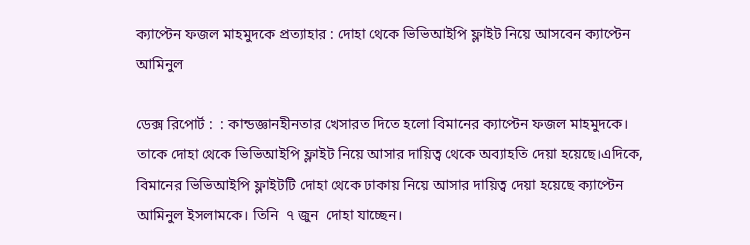ক্যাপ্টেন ফজল মাহমুদকে প্রত্যাহার : দোহা থেকে ভিভিআইপি ফ্লাইট নিয়ে আসবেন ক্যাপ্টেন আমিনুল

ডেক্স রিপোর্ট :  : কান্ডজ্ঞানহীনতার খেসারত দিতে হলো বিমানের ক্যাপ্টেন ফজল মাহমুদকে। তাকে দোহা থেকে ভিভিআইপি ফ্লাইট নিয়ে আসার দায়িত্ব থেকে অব্যাহতি দেয়া হয়েছে।এদিকে, বিমানের ভিভিআইপি ফ্লাইটটি দোহা থেকে ঢাকায় নিয়ে আসার দায়িত্ব দেয়া হয়েছে ক্যাপ্টেন আমিনুল ইসলামকে। তিনি  ৭ জুন  দোহা যাচ্ছেন।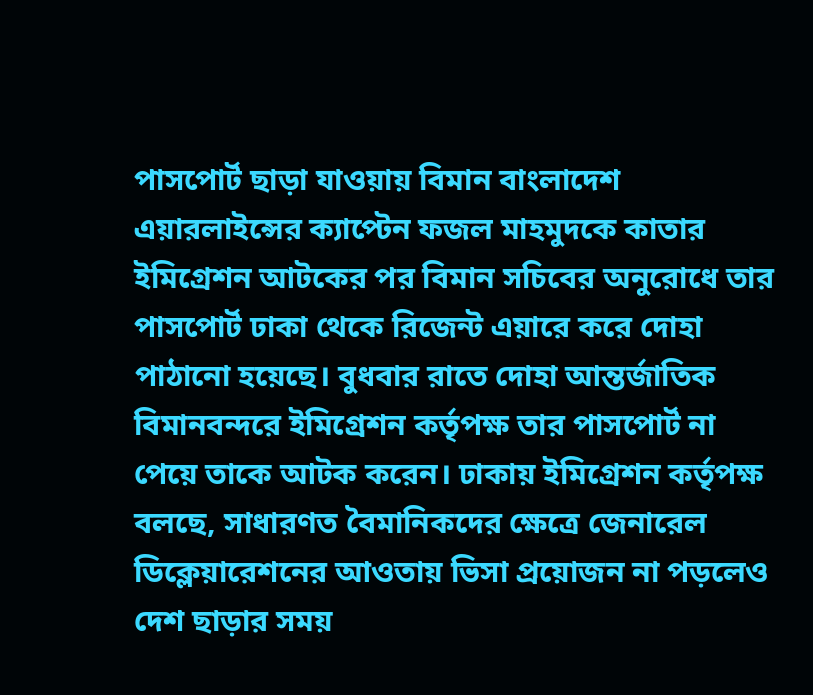পাসপোর্ট ছাড়া যাওয়ায় বিমান বাংলাদেশ এয়ারলাইন্সের ক্যাপ্টেন ফজল মাহমুদকে কাতার ইমিগ্রেশন আটকের পর বিমান সচিবের অনুরোধে তার পাসপোর্ট ঢাকা থেকে রিজেন্ট এয়ারে করে দোহা  পাঠানো হয়েছে। বুধবার রাতে দোহা আন্তর্জাতিক বিমানবন্দরে ইমিগ্রেশন কর্তৃপক্ষ তার পাসপোর্ট না পেয়ে তাকে আটক করেন। ঢাকায় ইমিগ্রেশন কর্তৃপক্ষ বলছে, সাধারণত বৈমানিকদের ক্ষেত্রে জেনারেল ডিক্লেয়ারেশনের আওতায় ভিসা প্রয়োজন না পড়লেও দেশ ছাড়ার সময়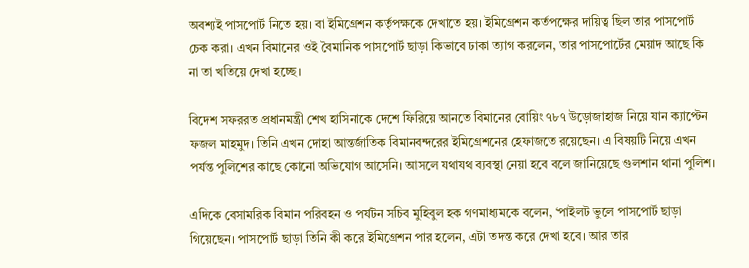অবশ্যই পাসপোর্ট নিতে হয়। বা ইমিগ্রেশন কর্তৃপক্ষকে দেখাতে হয়। ইমিগ্রেশন কর্তপক্ষের দায়িত্ব ছিল তার পাসপোর্ট চেক করা। এখন বিমানের ওই বৈমানিক পাসপোর্ট ছাড়া কিভাবে ঢাকা ত্যাগ করলেন, তার পাসপোর্টের মেয়াদ আছে কি না তা খতিয়ে দেখা হচ্ছে।

বিদেশ সফররত প্রধানমন্ত্রী শেখ হাসিনাকে দেশে ফিরিয়ে আনতে বিমানের বোয়িং ৭৮৭ উড়োজাহাজ নিয়ে যান ক্যাপ্টেন ফজল মাহমুদ। তিনি এখন দোহা আন্তর্জাতিক বিমানবন্দরের ইমিগ্রেশনের হেফাজতে রয়েছেন। এ বিষয়টি নিয়ে এখন পর্যন্ত পুলিশের কাছে কোনো অভিযোগ আসেনি। আসলে যথাযথ ব্যবস্থা নেয়া হবে বলে জানিয়েছে গুলশান থানা পুলিশ।

এদিকে বেসামরিক বিমান পরিবহন ও পর্যটন সচিব মুহিবুল হক গণমাধ্যমকে বলেন, ‘পাইলট ভুলে পাসপোর্ট ছাড়া গিয়েছেন। পাসপোর্ট ছাড়া তিনি কী করে ইমিগ্রেশন পার হলেন, এটা তদন্ত করে দেখা হবে। আর তার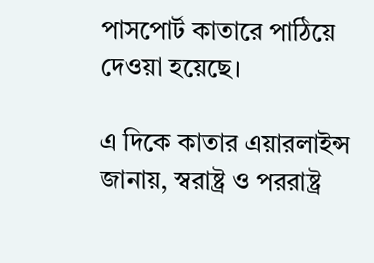পাসপোর্ট কাতারে পাঠিয়ে দেওয়া হয়েছে।

এ দিকে কাতার এয়ারলাইন্স জানায়, স্বরাষ্ট্র ও পররাষ্ট্র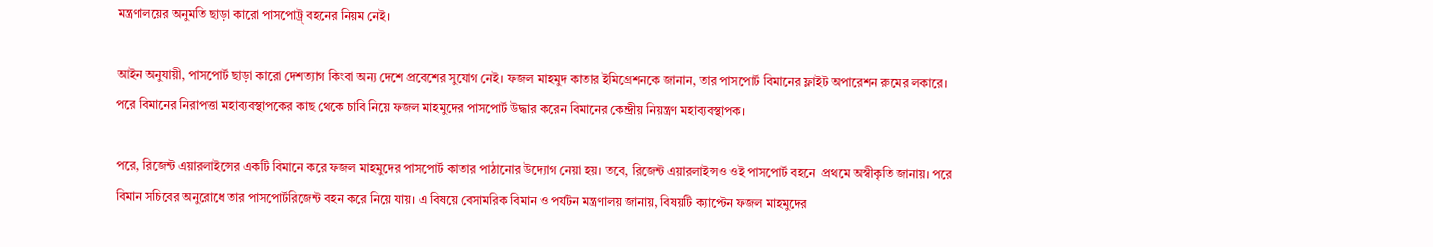মন্ত্রণালয়ের অনুমতি ছাড়া কারো পাসপোট্র্ বহনের নিয়ম নেই।

আইন অনুযায়ী, পাসপোর্ট ছাড়া কারো দেশত্যাগ কিংবা অন্য দেশে প্রবেশের সুযোগ নেই। ফজল মাহমুদ কাতার ইমিগ্রেশনকে জানান, তার পাসপোর্ট বিমানের ফ্লাইট অপারেশন রুমের লকারে। পরে বিমানের নিরাপত্তা মহাব্যবস্থাপকের কাছ থেকে চাবি নিয়ে ফজল মাহমুদের পাসপোর্ট উদ্ধার করেন বিমানের কেন্দ্রীয় নিয়ন্ত্রণ মহাব্যবস্থাপক।

পরে, রিজেন্ট এয়ারলাইন্সের একটি বিমানে করে ফজল মাহমুদের পাসপোর্ট কাতার পাঠানোর উদ্যোগ নেয়া হয়। তবে, রিজেন্ট এয়ারলাইন্সও ওই পাসপোর্ট বহনে  প্রথমে অস্বীকৃতি জানায়। পরে বিমান সচিবের অনুরোধে তার পাসপোর্টরিজেন্ট বহন করে নিয়ে যায়। এ বিষয়ে বেসামরিক বিমান ও পর্যটন মন্ত্রণালয় জানায়, বিষয়টি ক্যাপ্টেন ফজল মাহমুদের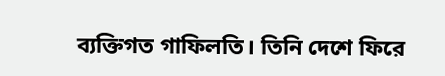ব্যক্তিগত গাফিলতি। তিনি দেশে ফিরে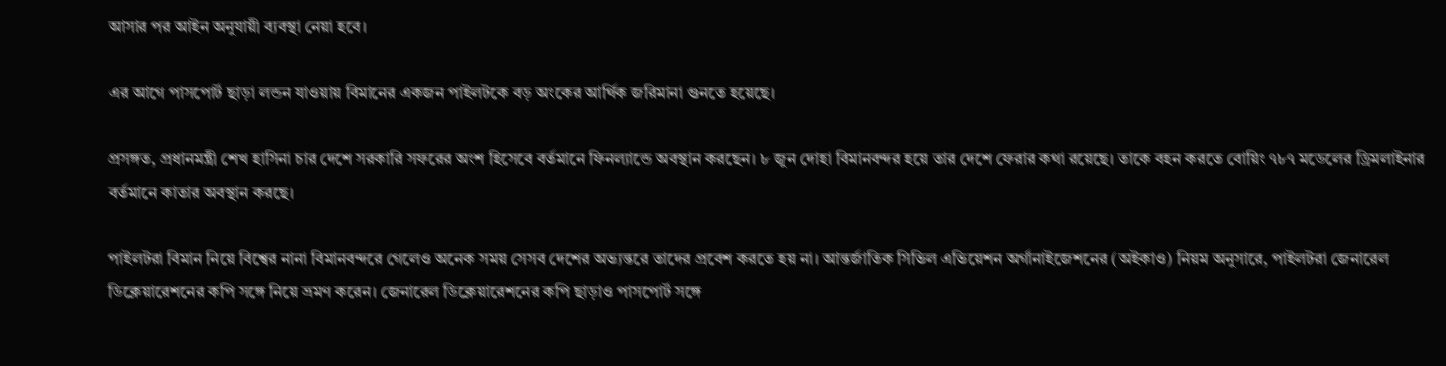আসার পর আইন অনুযায়ী ব্যবস্থা নেয়া হবে।

এর আগে পাসপোর্ট ছাড়া লন্ডন যাওয়ায় বিমানের একজন পাইলটকে বড় অংকের আর্থিক জরিমানা গুনতে হয়েছে।

প্রসঙ্গত, প্রধানমন্ত্রী শেখ হাসিনা চার দেশে সরকারি সফরের অংশ হিসেবে বর্তমানে ফিনল্যান্ডে অবস্থান করছেন। ৮ জুন দোহা বিমানবন্দর হয়ে তার দেশে ফেরার কথা রয়েছে। তাকে বহন করতে বোয়িং ৭৮৭ মডেলের ড্রিমলাইনার বর্তমানে কাতার অবস্থান করছে।

পাইলটরা বিমান নিয়ে বিশ্বের নানা বিমানবন্দরে গেলেও অনেক সময় সেসব দেশের অভ্যন্তরে তাদের প্রবেশ করতে হয় না। আন্তর্জাতিক সিভিল এভিয়েশন অর্গানাইজেশনের (অইকাও) নিয়ম অনুসারে, পাইলটরা জেনারেল ডিক্লেয়ারেশনের কপি সঙ্গে নিয়ে ভ্রমণ করেন। জেনারেল ডিক্লেয়ারেশনের কপি ছাড়াও পাসপোর্ট সঙ্গে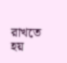রাখতে হয়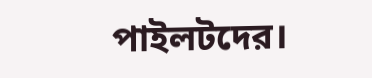পাইলটদের।